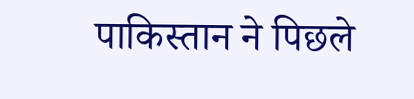पाकिस्तान ने पिछले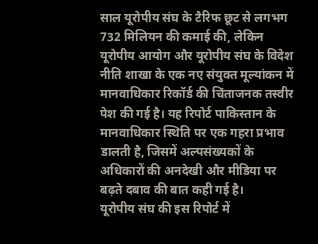साल यूरोपीय संघ के टैरिफ छूट से लगभग 732 मिलियन की कमाई की, लेकिन यूरोपीय आयोग और यूरोपीय संघ के विदेश नीति शाखा के एक नए संयुक्त मूल्यांकन में मानवाधिकार रिकॉर्ड की चिंताजनक तस्वीर पेश की गई है। यह रिपोर्ट पाकिस्तान के मानवाधिकार स्थिति पर एक गहरा प्रभाव डालती है, जिसमें अल्पसंख्यकों के अधिकारों की अनदेखी और मीडिया पर बढ़ते दबाव की बात कही गई है।
यूरोपीय संघ की इस रिपोर्ट में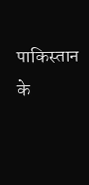पाकिस्तान के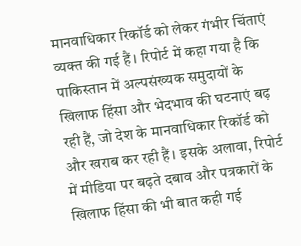मानवाधिकार रिकॉर्ड को लेकर गंभीर चिंताएं व्यक्त की गई हैं। रिपोर्ट में कहा गया है कि पाकिस्तान में अल्पसंख्यक समुदायों के खिलाफ हिंसा और भेदभाव की घटनाएं बढ़ रही हैं, जो देश के मानवाधिकार रिकॉर्ड को और खराब कर रही हैं। इसके अलावा, रिपोर्ट में मीडिया पर बढ़ते दबाव और पत्रकारों के खिलाफ हिंसा की भी बात कही गई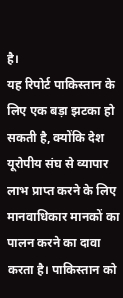है।
यह रिपोर्ट पाकिस्तान के लिए एक बड़ा झटका हो सकती है, क्योंकि देश यूरोपीय संघ से व्यापार लाभ प्राप्त करने के लिए मानवाधिकार मानकों का पालन करने का दावा करता है। पाकिस्तान को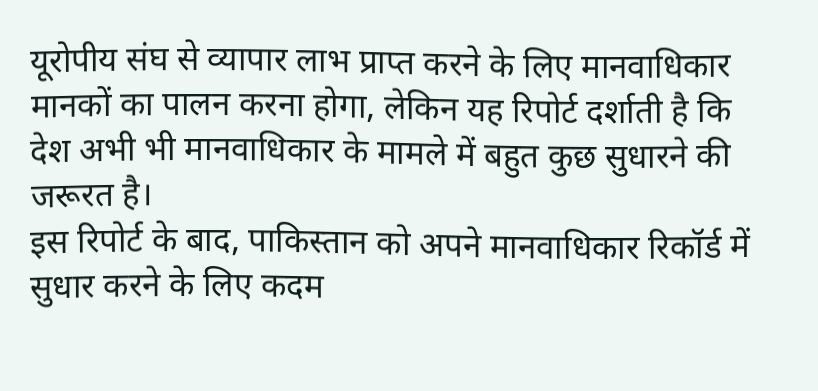यूरोपीय संघ से व्यापार लाभ प्राप्त करने के लिए मानवाधिकार मानकों का पालन करना होगा, लेकिन यह रिपोर्ट दर्शाती है कि देश अभी भी मानवाधिकार के मामले में बहुत कुछ सुधारने की जरूरत है।
इस रिपोर्ट के बाद, पाकिस्तान को अपने मानवाधिकार रिकॉर्ड में सुधार करने के लिए कदम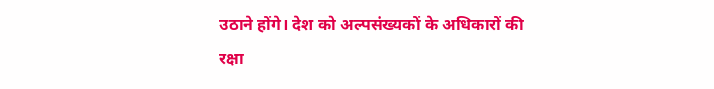उठाने होंगे। देश को अल्पसंख्यकों के अधिकारों की रक्षा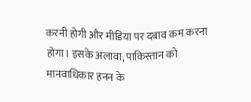करनी होगी और मीडिया पर दबाव कम करना होगा। इसके अलावा, पाकिस्तान को मानवाधिकार हनन के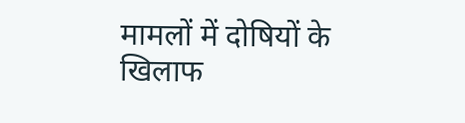मामलों में दोषियों के खिलाफ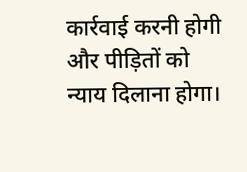कार्रवाई करनी होगी और पीड़ितों को न्याय दिलाना होगा।